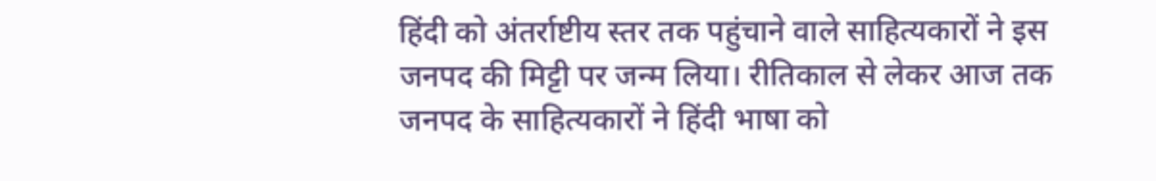हिंदी को अंतर्राष्टीय स्तर तक पहुंचाने वाले साहित्यकारों ने इस जनपद की मिट्टी पर जन्म लिया। रीतिकाल से लेकर आज तक जनपद के साहित्यकारों ने हिंदी भाषा को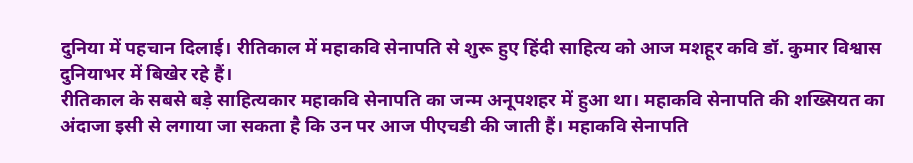दुनिया में पहचान दिलाई। रीतिकाल में महाकवि सेनापति से शुरू हुए हिंदी साहित्य को आज मशहूर कवि डॉ. कुमार विश्वास दुनियाभर में बिखेर रहे हैं।
रीतिकाल के सबसे बड़े साहित्यकार महाकवि सेनापति का जन्म अनूपशहर में हुआ था। महाकवि सेनापति की शख्सियत का अंदाजा इसी से लगाया जा सकता है कि उन पर आज पीएचडी की जाती हैं। महाकवि सेनापति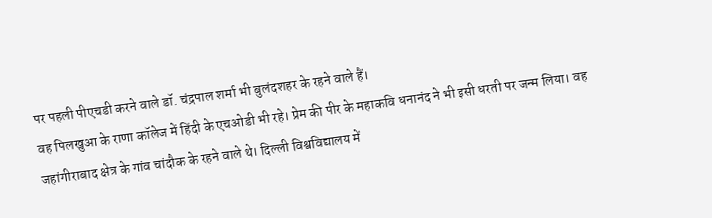पर पहली पीएचडी करने वाले डॉ. चंद्रपाल शर्मा भी बुलंदशहर के रहने वाले हैं।
वह पिलखुआ के राणा कॉलेज में हिंदी के एचओडी भी रहे। प्रेम की पीर के महाकवि धनानंद ने भी इसी धरती पर जन्म लिया। वह जहांगीराबाद क्षेत्र के गांव चांदौक के रहने वाले थे। दिल्ली विश्वविद्यालय में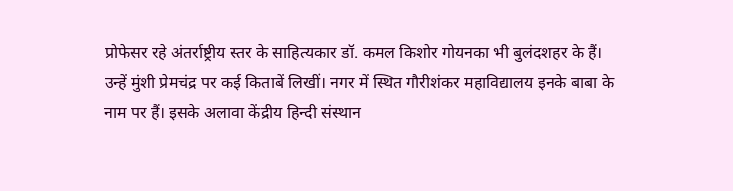प्रोफेसर रहे अंतर्राष्ट्रीय स्तर के साहित्यकार डॉ. कमल किशोर गोयनका भी बुलंदशहर के हैं।
उन्हें मुंशी प्रेमचंद्र पर कई किताबें लिखीं। नगर में स्थित गौरीशंकर महाविद्यालय इनके बाबा के नाम पर हैं। इसके अलावा केंद्रीय हिन्दी संस्थान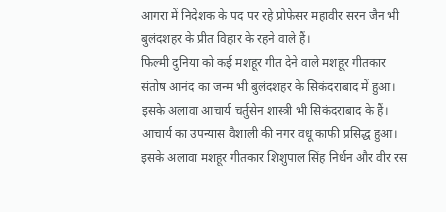आगरा में निदेशक के पद पर रहे प्रोफेसर महावीर सरन जैन भी बुलंदशहर के प्रीत विहार के रहने वाले हैं।
फिल्मी दुनिया को कई मशहूर गीत देने वाले मशहूर गीतकार संतोष आनंद का जन्म भी बुलंदशहर के सिकंदराबाद में हुआ। इसके अलावा आचार्य चर्तुसेन शास्त्री भी सिकंदराबाद के हैं। आचार्य का उपन्यास वैशाली की नगर वधू काफी प्रसिद्ध हुआ।
इसके अलावा मशहूर गीतकार शिशुपाल सिंह निर्धन और वीर रस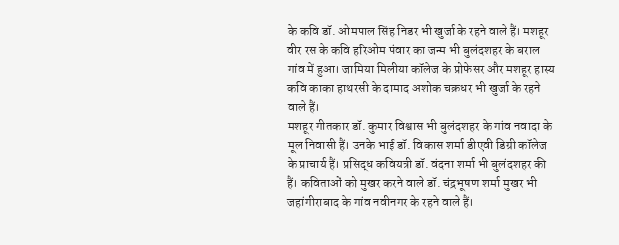के कवि डॉ. ओमपाल सिंह निडर भी खुर्जा के रहने वाले हैं। मशहूर वीर रस के कवि हरिओम पंवार का जन्म भी बुलंदशहर के बराल गांव में हुआ। जामिया मिलीया कॉलेज के प्रोफेसर और मशहूर हास्य कवि काका हाथरसी के दामाद अशोक चक्रधर भी खुर्जा के रहने वाले हैं।
मशहूर गीतकार डॉ. कुमार विश्वास भी बुलंदशहर के गांव नवादा के मूल निवासी हैं। उनके भाई डॉ. विकास शर्मा डीएवी डिग्री कॉलेज के प्राचार्य हैं। प्रसिद्ध कवियत्री डॉ. वंदना शर्मा भी बुलंदशहर की हैं। कविताओं को मुखर करने वाले डॉ. चंद्रभूषण शर्मा मुखर भी जहांगीराबाद के गांव नवीनगर के रहने वाले हैं।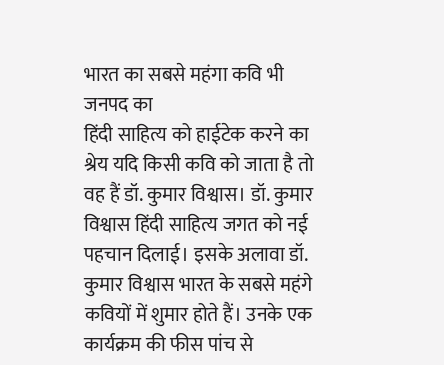भारत का सबसे महंगा कवि भी जनपद का
हिंदी साहित्य को हाईटेक करने का श्रेय यदि किसी कवि को जाता है तो वह हैं डॉ. कुमार विश्वास। डॉ. कुमार विश्वास हिंदी साहित्य जगत को नई पहचान दिलाई। इसके अलावा डॉ. कुमार विश्वास भारत के सबसे महंगे कवियों में शुमार होते हैं। उनके एक कार्यक्रम की फीस पांच से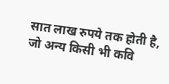सात लाख रुपये तक होती है, जो अन्य किसी भी कवि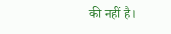की नहीं है।